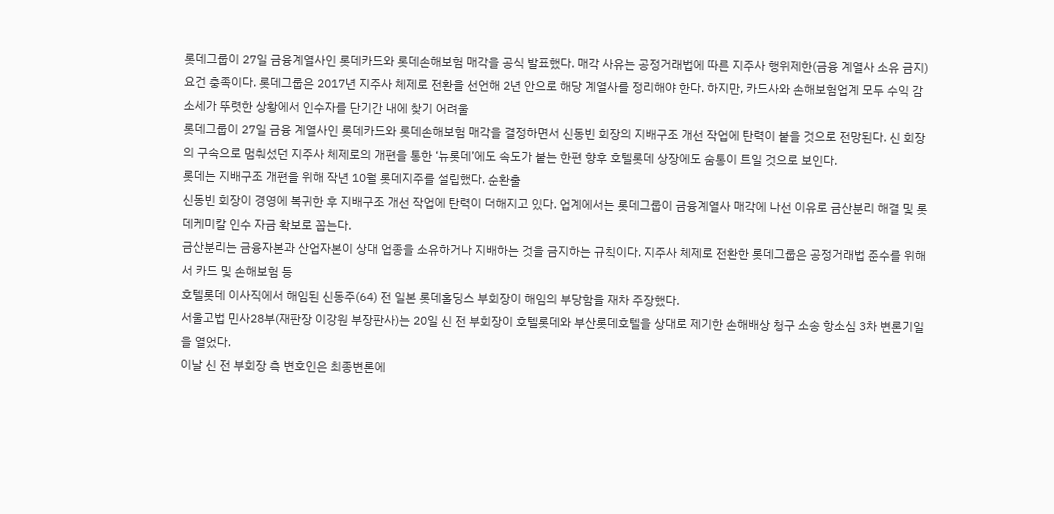롯데그룹이 27일 금융계열사인 롯데카드와 롯데손해보험 매각을 공식 발표했다. 매각 사유는 공정거래법에 따른 지주사 행위제한(금융 계열사 소유 금지) 요건 충족이다. 롯데그룹은 2017년 지주사 체제로 전환을 선언해 2년 안으로 해당 계열사를 정리해야 한다. 하지만, 카드사와 손해보험업계 모두 수익 감소세가 뚜렷한 상황에서 인수자를 단기간 내에 찾기 어려울
롯데그룹이 27일 금융 계열사인 롯데카드와 롯데손해보험 매각을 결정하면서 신동빈 회장의 지배구조 개선 작업에 탄력이 붙을 것으로 전망된다. 신 회장의 구속으로 멈춰섰던 지주사 체제로의 개편을 통한 ‘뉴롯데’에도 속도가 붙는 한편 향후 호텔롯데 상장에도 숨통이 트일 것으로 보인다.
롯데는 지배구조 개편을 위해 작년 10월 롯데지주를 설립했다. 순환출
신동빈 회장이 경영에 복귀한 후 지배구조 개선 작업에 탄력이 더해지고 있다. 업계에서는 롯데그룹이 금융계열사 매각에 나선 이유로 금산분리 해결 및 롯데케미칼 인수 자금 확보로 꼽는다.
금산분리는 금융자본과 산업자본이 상대 업종을 소유하거나 지배하는 것을 금지하는 규칙이다. 지주사 체제로 전환한 롯데그룹은 공정거래법 준수를 위해서 카드 및 손해보험 등
호텔롯데 이사직에서 해임된 신동주(64) 전 일본 롯데홀딩스 부회장이 해임의 부당함을 재차 주장했다.
서울고법 민사28부(재판장 이강원 부장판사)는 20일 신 전 부회장이 호텔롯데와 부산롯데호텔을 상대로 제기한 손해배상 청구 소송 항소심 3차 변론기일을 열었다.
이날 신 전 부회장 측 변호인은 최종변론에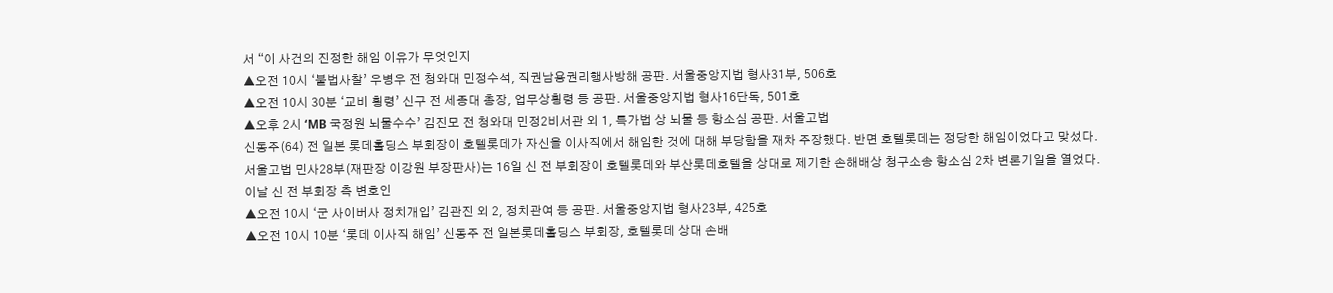서 “이 사건의 진정한 해임 이유가 무엇인지
▲오전 10시 ‘불법사찰’ 우병우 전 청와대 민정수석, 직권남용권리행사방해 공판. 서울중앙지법 형사31부, 506호
▲오전 10시 30분 ‘교비 횡령’ 신구 전 세종대 총장, 업무상횡령 등 공판. 서울중앙지법 형사16단독, 501호
▲오후 2시 ‘MB 국정원 뇌물수수’ 김진모 전 청와대 민정2비서관 외 1, 특가법 상 뇌물 등 항소심 공판. 서울고법
신동주(64) 전 일본 롯데홀딩스 부회장이 호텔롯데가 자신을 이사직에서 해임한 것에 대해 부당함을 재차 주장했다. 반면 호텔롯데는 정당한 해임이었다고 맞섰다.
서울고법 민사28부(재판장 이강원 부장판사)는 16일 신 전 부회장이 호텔롯데와 부산롯데호텔을 상대로 제기한 손해배상 청구소송 항소심 2차 변론기일을 열었다.
이날 신 전 부회장 측 변호인
▲오전 10시 ‘군 사이버사 정치개입’ 김관진 외 2, 정치관여 등 공판. 서울중앙지법 형사23부, 425호
▲오전 10시 10분 ‘롯데 이사직 해임’ 신동주 전 일본롯데홀딩스 부회장, 호텔롯데 상대 손배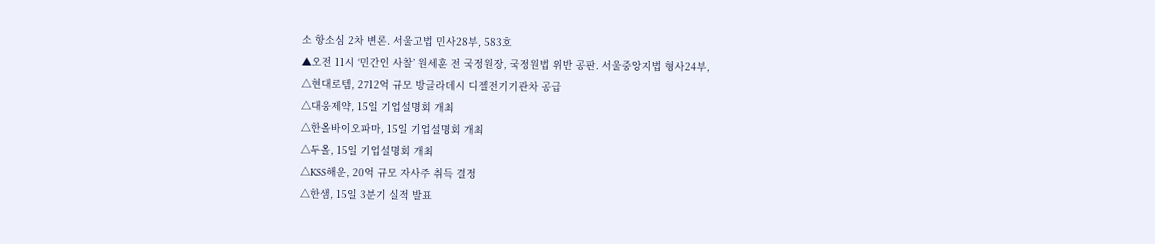소 항소심 2차 변론. 서울고법 민사28부, 583호
▲오전 11시 ‘민간인 사찰’ 원세훈 전 국정원장, 국정원법 위반 공판. 서울중앙지법 형사24부,
△현대로템, 2712억 규모 방글라데시 디젤전기기관차 공급
△대웅제약, 15일 기업설명회 개최
△한올바이오파마, 15일 기업설명회 개최
△두올, 15일 기업설명회 개최
△KSS해운, 20억 규모 자사주 취득 결정
△한샘, 15일 3분기 실적 발표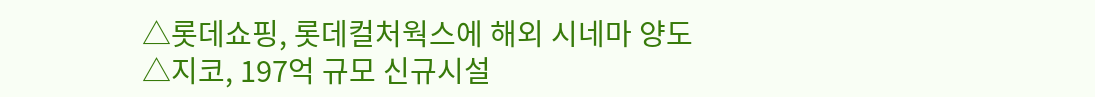△롯데쇼핑, 롯데컬처웍스에 해외 시네마 양도
△지코, 197억 규모 신규시설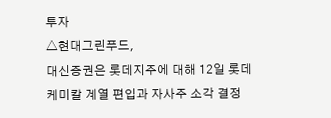투자
△현대그린푸드,
대신증권은 롯데지주에 대해 12일 롯데케미칼 계열 편입과 자사주 소각 결정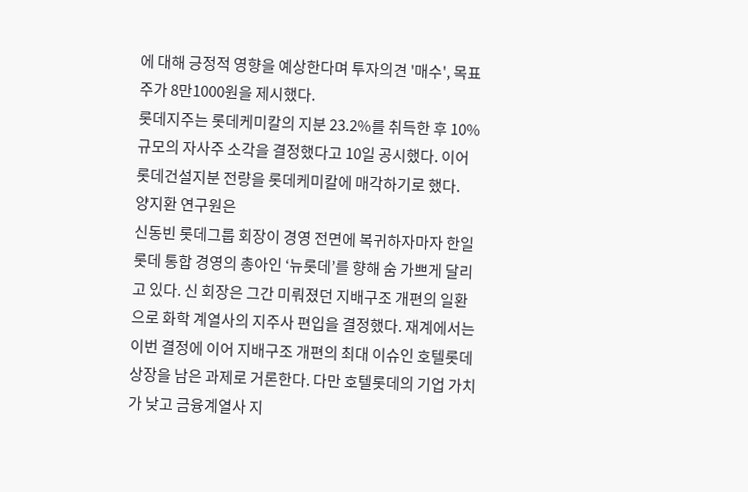에 대해 긍정적 영향을 예상한다며 투자의견 '매수', 목표주가 8만1000원을 제시했다.
롯데지주는 롯데케미칼의 지분 23.2%를 취득한 후 10% 규모의 자사주 소각을 결정했다고 10일 공시했다. 이어 롯데건설지분 전량을 롯데케미칼에 매각하기로 했다.
양지환 연구원은
신동빈 롯데그룹 회장이 경영 전면에 복귀하자마자 한일 롯데 통합 경영의 총아인 ‘뉴롯데’를 향해 숨 가쁘게 달리고 있다. 신 회장은 그간 미뤄졌던 지배구조 개편의 일환으로 화학 계열사의 지주사 편입을 결정했다. 재계에서는 이번 결정에 이어 지배구조 개편의 최대 이슈인 호텔롯데 상장을 남은 과제로 거론한다. 다만 호텔롯데의 기업 가치가 낮고 금융계열사 지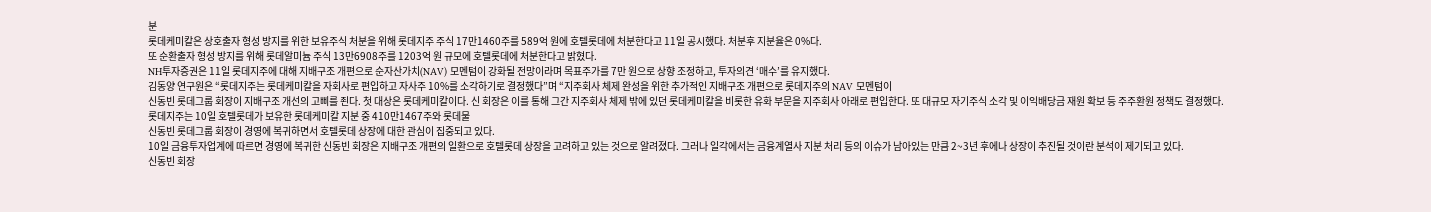분
롯데케미칼은 상호출자 형성 방지를 위한 보유주식 처분을 위해 롯데지주 주식 17만1460주를 589억 원에 호텔롯데에 처분한다고 11일 공시했다. 처분후 지분율은 0%다.
또 순환출자 형성 방지를 위해 롯데알미늄 주식 13만6908주를 1203억 원 규모에 호텔롯데에 처분한다고 밝혔다.
NH투자증권은 11일 롯데지주에 대해 지배구조 개편으로 순자산가치(NAV) 모멘텀이 강화될 전망이라며 목표주가를 7만 원으로 상향 조정하고, 투자의견 ‘매수’를 유지했다.
김동양 연구원은 “롯데지주는 롯데케미칼을 자회사로 편입하고 자사주 10%를 소각하기로 결정했다”며 “지주회사 체제 완성을 위한 추가적인 지배구조 개편으로 롯데지주의 NAV 모멘텀이
신동빈 롯데그룹 회장이 지배구조 개선의 고삐를 죈다. 첫 대상은 롯데케미칼이다. 신 회장은 이를 통해 그간 지주회사 체제 밖에 있던 롯데케미칼을 비롯한 유화 부문을 지주회사 아래로 편입한다. 또 대규모 자기주식 소각 및 이익배당금 재원 확보 등 주주환원 정책도 결정했다.
롯데지주는 10일 호텔롯데가 보유한 롯데케미칼 지분 중 410만1467주와 롯데물
신동빈 롯데그룹 회장이 경영에 복귀하면서 호텔롯데 상장에 대한 관심이 집중되고 있다.
10일 금융투자업계에 따르면 경영에 복귀한 신동빈 회장은 지배구조 개편의 일환으로 호텔롯데 상장을 고려하고 있는 것으로 알려졌다. 그러나 일각에서는 금융계열사 지분 처리 등의 이슈가 남아있는 만큼 2~3년 후에나 상장이 추진될 것이란 분석이 제기되고 있다.
신동빈 회장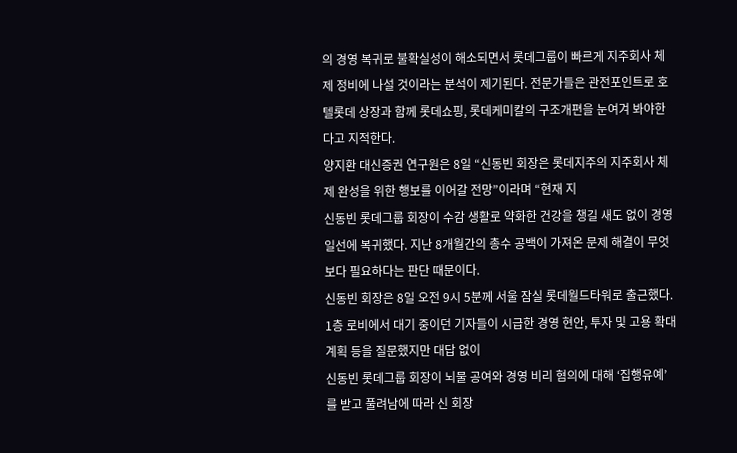의 경영 복귀로 불확실성이 해소되면서 롯데그룹이 빠르게 지주회사 체제 정비에 나설 것이라는 분석이 제기된다. 전문가들은 관전포인트로 호텔롯데 상장과 함께 롯데쇼핑, 롯데케미칼의 구조개편을 눈여겨 봐야한다고 지적한다.
양지환 대신증권 연구원은 8일 “신동빈 회장은 롯데지주의 지주회사 체제 완성을 위한 행보를 이어갈 전망”이라며 “현재 지
신동빈 롯데그룹 회장이 수감 생활로 약화한 건강을 챙길 새도 없이 경영 일선에 복귀했다. 지난 8개월간의 총수 공백이 가져온 문제 해결이 무엇보다 필요하다는 판단 때문이다.
신동빈 회장은 8일 오전 9시 5분께 서울 잠실 롯데월드타워로 출근했다. 1층 로비에서 대기 중이던 기자들이 시급한 경영 현안, 투자 및 고용 확대 계획 등을 질문했지만 대답 없이
신동빈 롯데그룹 회장이 뇌물 공여와 경영 비리 혐의에 대해 ‘집행유예’를 받고 풀려남에 따라 신 회장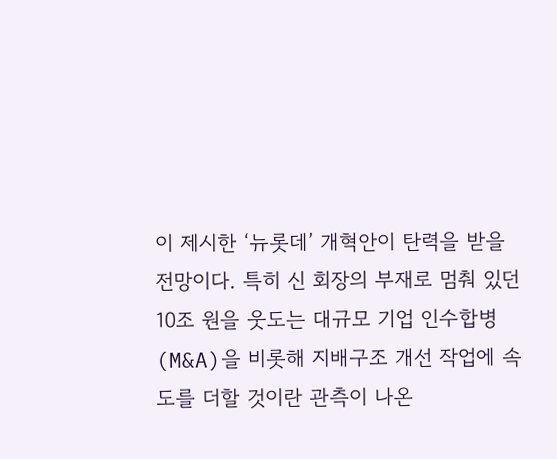이 제시한 ‘뉴롯데’ 개혁안이 탄력을 받을 전망이다. 특히 신 회장의 부재로 멈춰 있던 10조 원을 웃도는 대규모 기업 인수합병(M&A)을 비롯해 지배구조 개선 작업에 속도를 더할 것이란 관측이 나온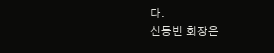다.
신동빈 회장은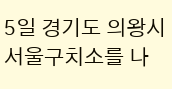5일 경기도 의왕시 서울구치소를 나